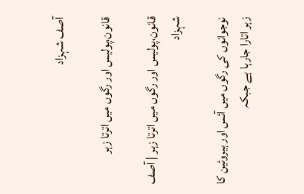آصف شہزاد

قانون،پولیس اور رگوں میں اترتا زہر

قانون،پولیس اور رگوں میں اترتا زہر | آصف شہزاد

نوجوانوں کی رگوں میں آئس اور ہیروئین کا زہر اتارا جارہا ہے جبکہ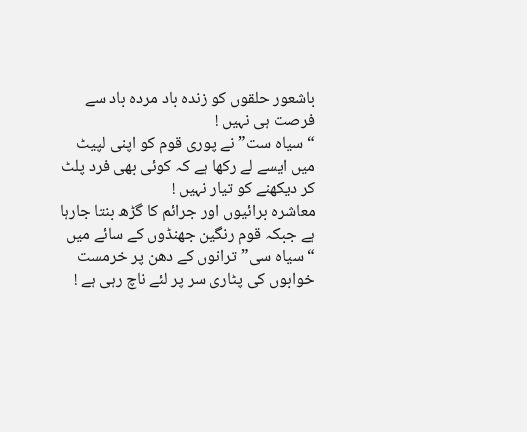باشعور حلقوں کو زندہ باد مردہ باد سے فرصت ہی نہیں !
“سیاہ ست” نے پوری قوم کو اپنی لپیٹ میں ایسے لے رکھا ہے کہ کوئی بھی فرد پلٹ کر دیکھنے کو تیار نہیں !
معاشرہ برائیوں اور جرائم کا گڑھ بنتا جارہا ہے جبکہ قوم رنگین جھنڈوں کے سائے میں “سیاہ سی” ترانوں کے دھن پر خرمست خوابوں کی پٹاری سر پر لئے ناچ رہی ہے !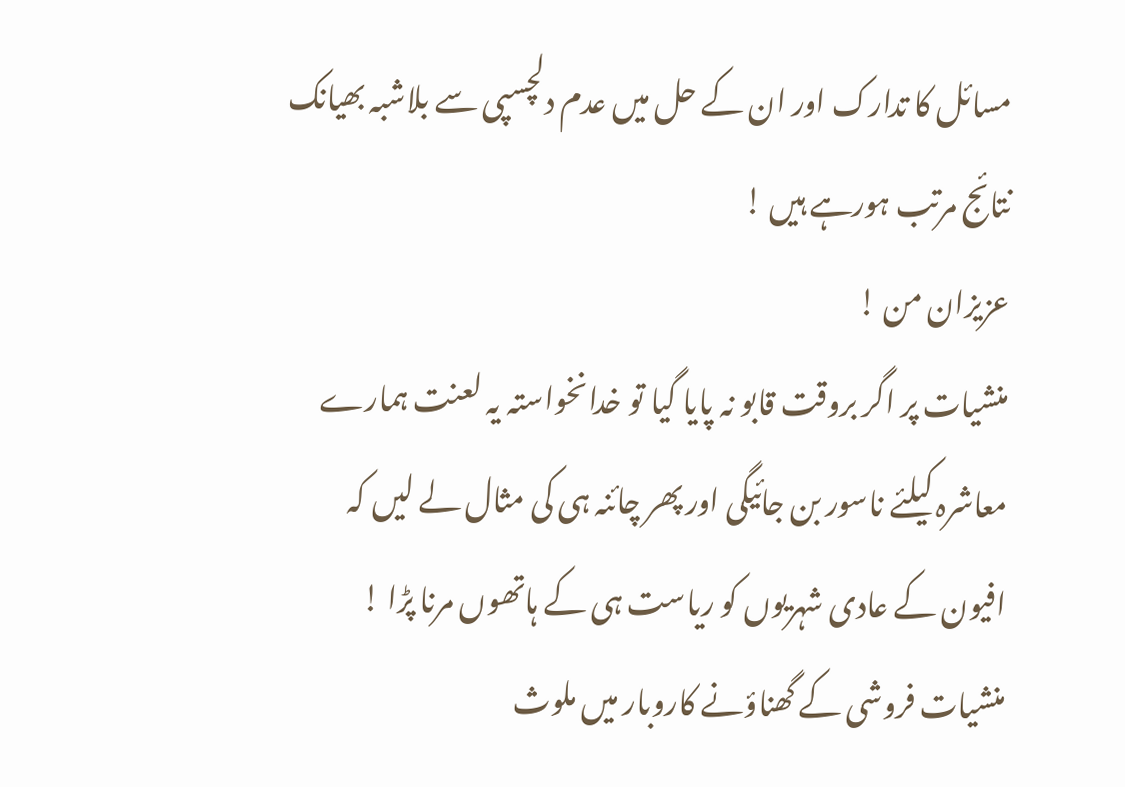مسائل کا تدارک اور ان کے حل میں عدم دلچسپی سے بلاشبہ بھیانک نتائج مرتب ہورہے ہیں !
عزیزان من !
منشیات پر اگر بروقت قابو نہ پایا گیا تو خدانخواستہ یہ لعنت ہمارے معاشرہ کیلئے ناسور بن جائیگی اور پھر چائنہ ہی کی مثال لے لیں کہ افیون کے عادی شہریوں کو ریاست ہی کے ہاتھوں مرنا پڑا !
منشیات فروشی کے گھناؤنے کاروبار میں ملوث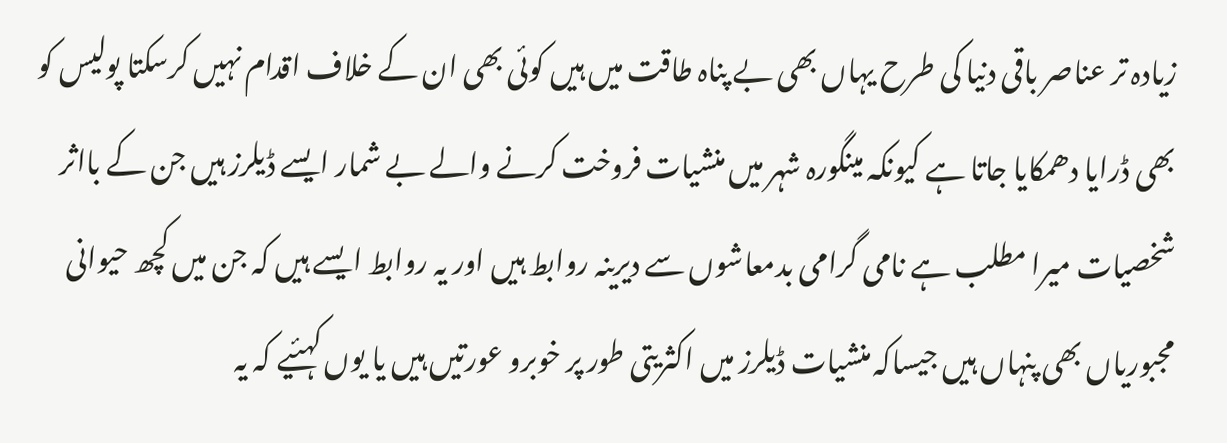زیادہ تر عناصر باقی دنیا کی طرح یہاں بھی بے پناہ طاقت میں ہیں کوئی بھی ان کے خلاف اقدام نہیں کرسکتا پولیس کو بھی ڈرایا دھمکایا جاتا ہے کیونکہ مینگورہ شہر میں منشیات فروخت کرنے والے بے شمار ایسے ڈیلرز ہیں جن کے بااثر شخصیات میرا مطلب ہے نامی گرامی بدمعاشوں سے دیرینہ روابط ہیں اور یہ روابط ایسے ہیں کہ جن میں کچھ حیوانی مجبوریاں بھی پنہاں ہیں جیساکہ منشیات ڈیلرز میں اکثریتی طور پر خوبرو عورتیں ہیں یا یوں کہئیے کہ یہ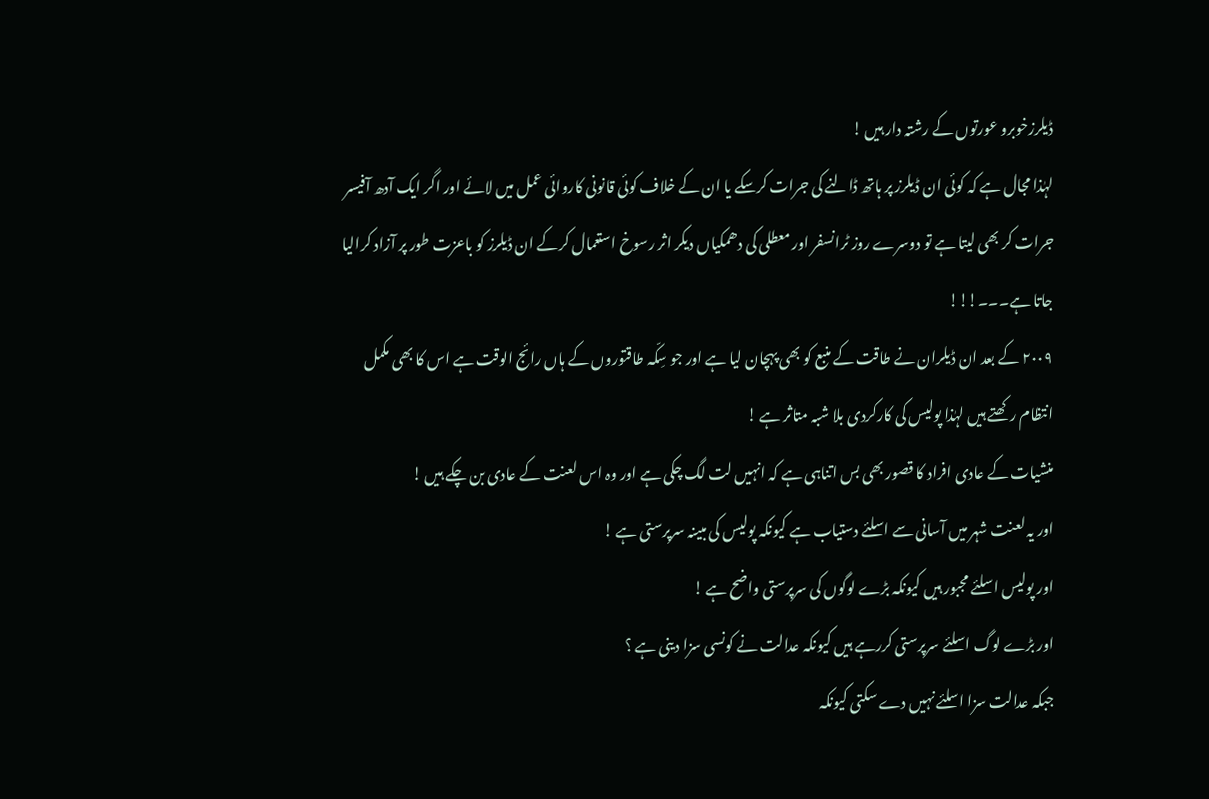ڈیلرزخوبرو عورتوں کے رشتہ دار ہیں !
لہٰذا مجال ہے کہ کوئی ان ڈیلرز پر ہاتھ ڈالنے کی جرات کرسکے یا ان کے خلاف کوئی قانونی کاروائی عمل میں لائے اور اگر ایک آدھ آفیسر جرات کر بھی لیتا ہے تو دوسرے روز ٹرانسفر اور معطلی کی دھمکیاں دیکر اثر رسوخ استعمال کرکے ان ڈیلرز کو باعزت طور پر آزاد کرالیا جاتا ہے۔۔۔!!!
۲۰۰۹ کے بعد ان ڈیلران نے طاقت کے منبع کو بھی پہچان لیا ہے اور جو سِکّہ طاقتوروں کے ہاں رائج الوقت ہے اس کا بھی مکمل انتظام رکھتے ہیں لہٰذا پولیس کی کارکردی بلا شبہ متاثر ہے !
منشیات کے عادی افراد کا قصور بھی بس اتناہی ہے کہ انہیں لت لگ چکی ہے اور وہ اس لعنت کے عادی بن چکے ہیں !
اور یہ لعنت شہر میں آسانی سے اسلئے دستیاب ہے کیونکہ پولیس کی مبینہ سرپرستی ہے !
اور پولیس اسلئے مجبور ہیں کیونکہ بڑے لوگوں کی سرپرستی واضح ہے !
اور بڑے لوگ اسلئے سرپرستی کررہے ہیں کیونکہ عدالت نے کونسی سزا دینی ہے ؟
جبکہ عدالت سزا اسلئے نہیں دے سکتی کیونکہ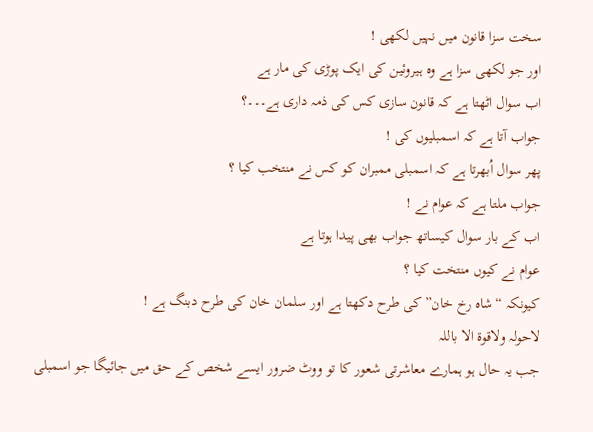سخت سزا قانون میں نہیں لکھی !
اور جو لکھی سزا ہے وہ ہیروئین کی ایک پوڑی کی مار ہے
اب سوال اٹھتا ہے کہ قانون سازی کس کی ذمہ داری ہے۔۔۔؟
جواب آتا ہے کہ اسمبلیوں کی !
پھر سوال اُبھرتا ہے کہ اسمبلی ممبران کو کس نے منتخب کیا ؟
جواب ملتا ہے کہ عوام نے !
اب کے بار سوال کیساتھ جواب بھی پیدا ہوتا ہے
عوام نے کیوں منتخت کیا ؟
کیونکہ “شاہ رخ خان” کی طرح دکھتا ہے اور سلمان خان کی طرح دبنگ ہے !
لاحولہ ولاقوة الا باللہ
جب یہ حال ہو ہمارے معاشرتی شعور کا تو ووٹ ضرور ایسے شخص کے حق میں جائیگا جو اسمبلی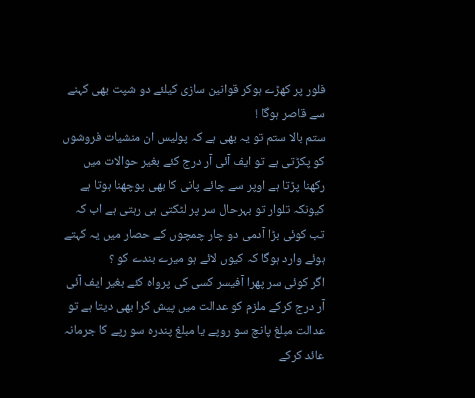فلور پر کھڑے ہوکر قوانین سازی کیلئے دو شپت بھی کہنے سے قاصر ہوگا !
ستم بالا ستم تو یہ بھی ہے کہ پولیس ان منشیات فروشوں کو پکڑتی ہے تو ایف آئی آر درج کئے بغیر حوالات میں رکھنا پڑتا ہے اوپر سے چائے پانی کا بھی پوچھنا ہوتا ہے کیونکہ تلوار تو بہرحال سر پر لٹکتی ہی رہتی ہے اب کہ تب کوئی بڑا آدمی دو چار چمچوں کے حصار میں یہ کہتے ہوئے وارد ہوگا کہ کیوں لائے ہو میرے بندے کو ؟
اگر کوئی سر پھرا آفیسر کسی کی پرواہ کئے بغیر ایف آئی آر درج کرکے ملزم کو عدالت میں پیش کرا بھی دیتا ہے تو عدالت مبلغ پانچ سو روپے یا مبلغ پندرہ سو رپے کا جرمانہ عائد کرکے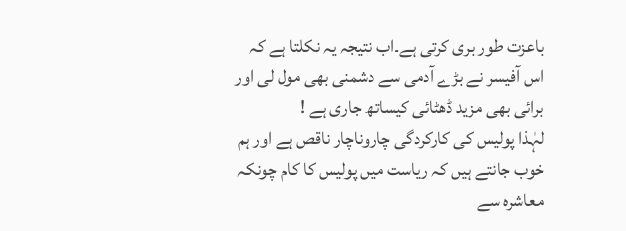باعزت طور بری کرتی ہے۔اب نتیجہ یہ نکلتا ہے کہ اس آفیسر نے بڑے آدمی سے دشمنی بھی مول لی اور برائی بھی مزید ڈھٹائی کیساتھ جاری ہے !
لہٰذا پولیس کی کارکردگی چاروناچار ناقص ہے اور ہم خوب جانتے ہیں کہ ریاست میں پولیس کا کام چونکہ معاشرہ سے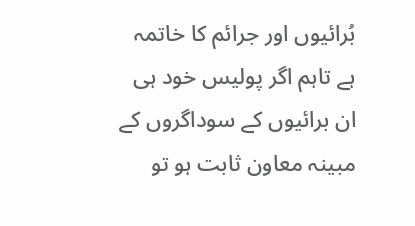بُرائیوں اور جرائم کا خاتمہ ہے تاہم اگر پولیس خود ہی ان برائیوں کے سوداگروں کے مبینہ معاون ثابت ہو تو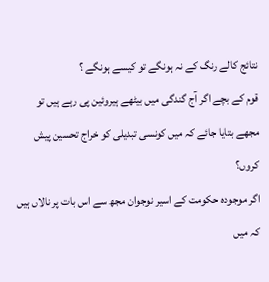نتائج کالے رنگ کے نہ ہونگے تو کیسے ہونگے ؟
قوم کے بچے اگر آج گندگی میں بیٹھے ہیروئین پی رہے ہیں تو مجھے بتایا جائے کہ میں کونسی تبدیلی کو خراج تحسین پیش کروں؟
اگر موجودہ حکومت کے اسیر نوجوان مجھ سے اس بات پر نالاں ہیں کہ میں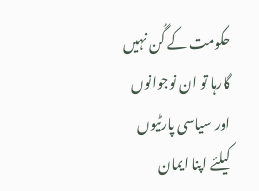حکومت کے گُن نہیں گارہا تو ان نوجوانوں اور سیاسی پارٹیوں کیلئے اپنا ایمان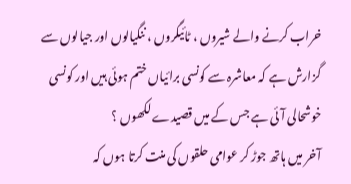خراب کرنے والے شیروں ، ٹائیگروں ، ننگیالوں اور جیالوں سے گزارش ہے کہ معاشرہ سے کونسی برائیاں ختم ہوئی ہیں اور کونسی خوشحالی آئی ہے جس کے میں قصیدے لکھوں ؟
آخر میں ہاتھ جوڑ کر عوامی حلقوں کی منت کرتا ہوں کہ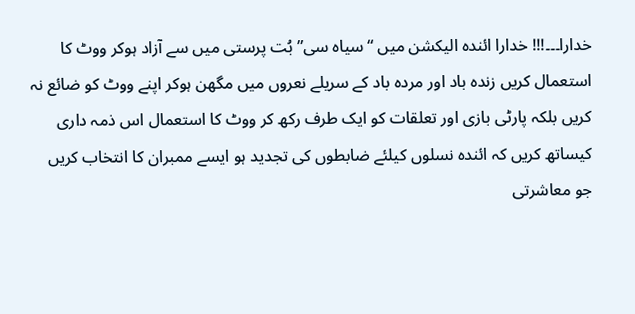خدارا۔۔۔!!! خدارا ائندہ الیکشن میں “سیاہ سی” بُت پرستی میں سے آزاد ہوکر ووٹ کا استعمال کریں زندہ باد اور مردہ باد کے سریلے نعروں میں مگھن ہوکر اپنے ووٹ کو ضائع نہ کریں بلکہ پارٹی بازی اور تعلقات کو ایک طرف رکھ کر ووٹ کا استعمال اس ذمہ داری کیساتھ کریں کہ ائندہ نسلوں کیلئے ضابطوں کی تجدید ہو ایسے ممبران کا انتخاب کریں جو معاشرتی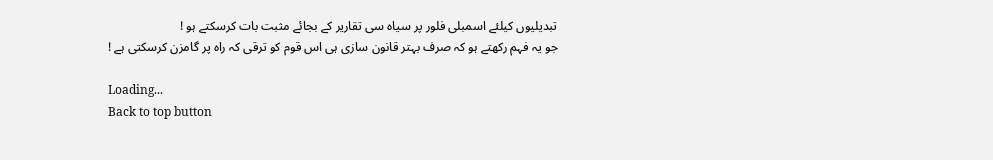تبدیلیوں کیلئے اسمبلی فلور پر سیاہ سی تقاریر کے بجائے مثبت بات کرسکتے ہو !
جو یہ فہم رکھتے ہو کہ صرف بہتر قانون سازی ہی اس قوم کو ترقی کہ راہ پر گامزن کرسکتی ہے !

Loading...
Back to top button